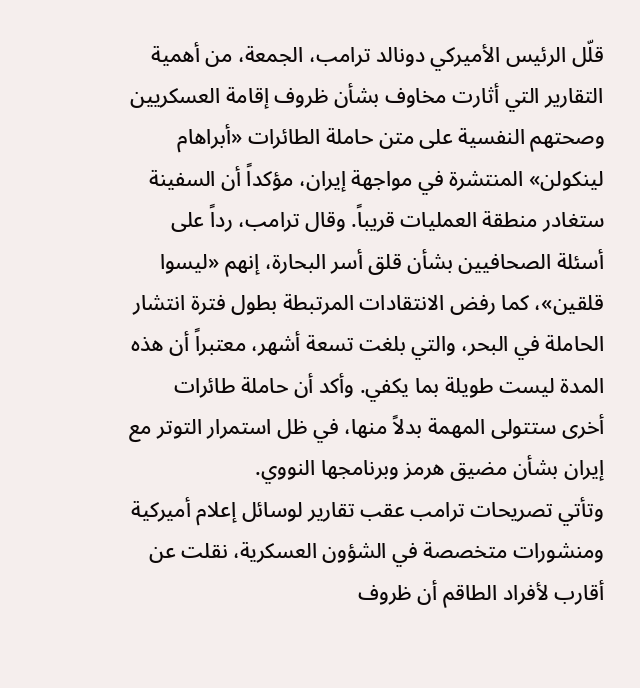قلّل الرئيس الأميركي دونالد ترامب، الجمعة، من أهمية التقارير التي أثارت مخاوف بشأن ظروف إقامة العسكريين وصحتهم النفسية على متن حاملة الطائرات «أبراهام لينكولن» المنتشرة في مواجهة إيران، مؤكداً أن السفينة ستغادر منطقة العمليات قريباً. وقال ترامب، رداً على أسئلة الصحافيين بشأن قلق أسر البحارة، إنهم «ليسوا قلقين»، كما رفض الانتقادات المرتبطة بطول فترة انتشار الحاملة في البحر، والتي بلغت تسعة أشهر، معتبراً أن هذه المدة ليست طويلة بما يكفي. وأكد أن حاملة طائرات أخرى ستتولى المهمة بدلاً منها، في ظل استمرار التوتر مع إيران بشأن مضيق هرمز وبرنامجها النووي.
وتأتي تصريحات ترامب عقب تقارير لوسائل إعلام أميركية ومنشورات متخصصة في الشؤون العسكرية، نقلت عن أقارب لأفراد الطاقم أن ظروف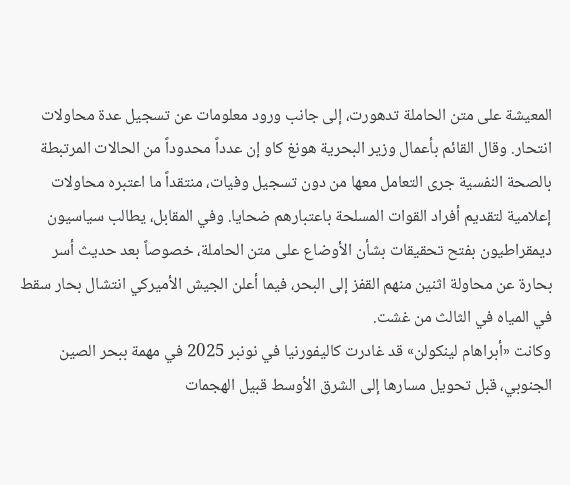المعيشة على متن الحاملة تدهورت، إلى جانب ورود معلومات عن تسجيل عدة محاولات انتحار. وقال القائم بأعمال وزير البحرية هونغ كاو إن عدداً محدوداً من الحالات المرتبطة بالصحة النفسية جرى التعامل معها من دون تسجيل وفيات، منتقداً ما اعتبره محاولات إعلامية لتقديم أفراد القوات المسلحة باعتبارهم ضحايا. وفي المقابل، يطالب سياسيون ديمقراطيون بفتح تحقيقات بشأن الأوضاع على متن الحاملة، خصوصاً بعد حديث أسر بحارة عن محاولة اثنين منهم القفز إلى البحر، فيما أعلن الجيش الأميركي انتشال بحار سقط في المياه في الثالث من غشت.
وكانت «أبراهام لينكولن» قد غادرت كاليفورنيا في نونبر 2025 في مهمة ببحر الصين الجنوبي، قبل تحويل مسارها إلى الشرق الأوسط قبيل الهجمات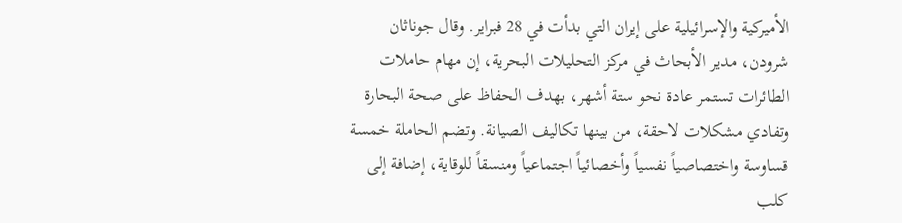الأميركية والإسرائيلية على إيران التي بدأت في 28 فبراير. وقال جوناثان شرودن، مدير الأبحاث في مركز التحليلات البحرية، إن مهام حاملات الطائرات تستمر عادة نحو ستة أشهر، بهدف الحفاظ على صحة البحارة وتفادي مشكلات لاحقة، من بينها تكاليف الصيانة. وتضم الحاملة خمسة قساوسة واختصاصياً نفسياً وأخصائياً اجتماعياً ومنسقاً للوقاية، إضافة إلى كلب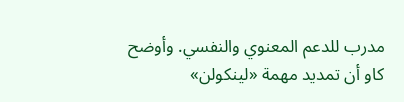مدرب للدعم المعنوي والنفسي. وأوضح كاو أن تمديد مهمة «لينكولن»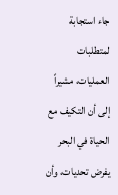جاء استجابة لمتطلبات العمليات، مشيراً إلى أن التكيف مع الحياة في البحر يفرض تحديات، وأن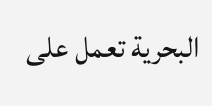البحرية تعمل على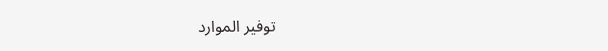توفير الموارد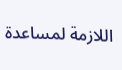اللازمة لمساعدة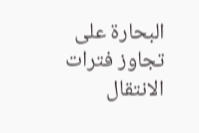البحارة على تجاوز فترات الانتقال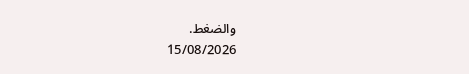والضغط.
15/08/2026